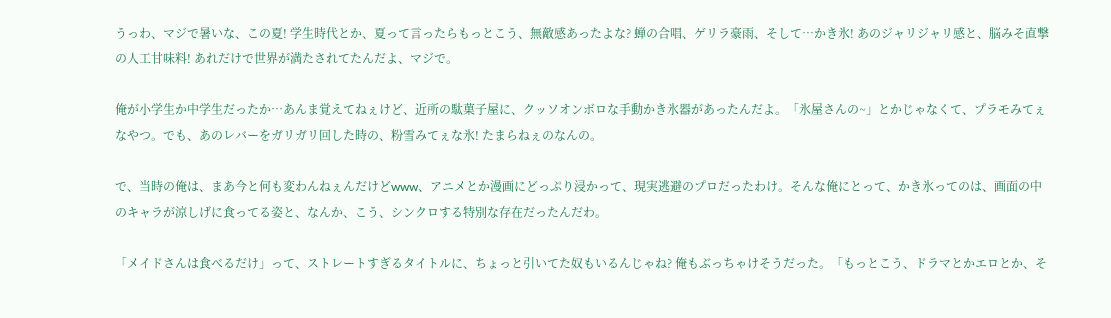うっわ、マジで暑いな、この夏! 学生時代とか、夏って言ったらもっとこう、無敵感あったよな? 蝉の合唱、ゲリラ豪雨、そして…かき氷! あのジャリジャリ感と、脳みそ直撃の人工甘味料! あれだけで世界が満たされてたんだよ、マジで。

俺が小学生か中学生だったか…あんま覚えてねぇけど、近所の駄菓子屋に、クッソオンボロな手動かき氷器があったんだよ。「氷屋さんの~」とかじゃなくて、プラモみてぇなやつ。でも、あのレバーをガリガリ回した時の、粉雪みてぇな氷! たまらねぇのなんの。

で、当時の俺は、まあ今と何も変わんねぇんだけどwww、アニメとか漫画にどっぷり浸かって、現実逃避のプロだったわけ。そんな俺にとって、かき氷ってのは、画面の中のキャラが涼しげに食ってる姿と、なんか、こう、シンクロする特別な存在だったんだわ。

「メイドさんは食べるだけ」って、ストレートすぎるタイトルに、ちょっと引いてた奴もいるんじゃね? 俺もぶっちゃけそうだった。「もっとこう、ドラマとかエロとか、そ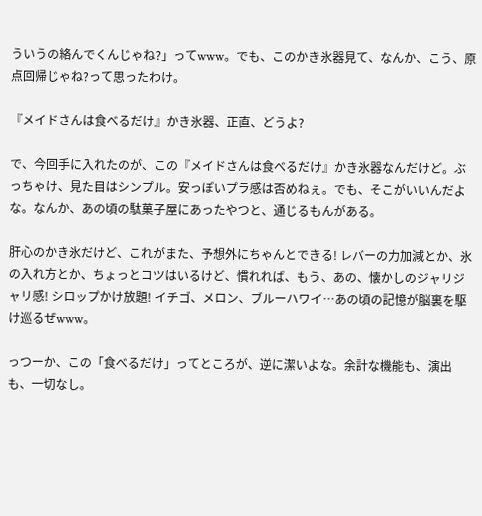ういうの絡んでくんじゃね?」ってwww。でも、このかき氷器見て、なんか、こう、原点回帰じゃね?って思ったわけ。

『メイドさんは食べるだけ』かき氷器、正直、どうよ?

で、今回手に入れたのが、この『メイドさんは食べるだけ』かき氷器なんだけど。ぶっちゃけ、見た目はシンプル。安っぽいプラ感は否めねぇ。でも、そこがいいんだよな。なんか、あの頃の駄菓子屋にあったやつと、通じるもんがある。

肝心のかき氷だけど、これがまた、予想外にちゃんとできる! レバーの力加減とか、氷の入れ方とか、ちょっとコツはいるけど、慣れれば、もう、あの、懐かしのジャリジャリ感! シロップかけ放題! イチゴ、メロン、ブルーハワイ…あの頃の記憶が脳裏を駆け巡るぜwww。

っつーか、この「食べるだけ」ってところが、逆に潔いよな。余計な機能も、演出も、一切なし。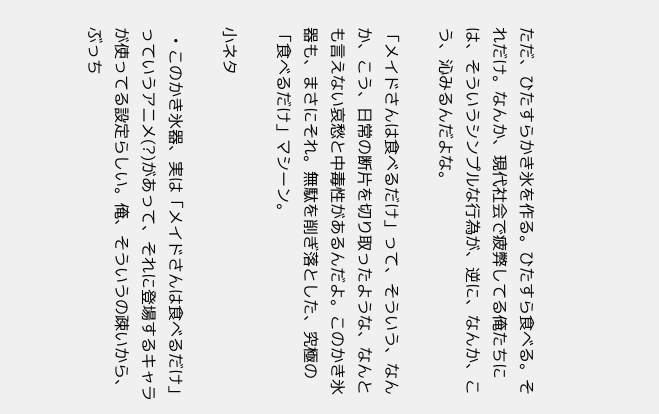ただ、ひたすらかき氷を作る。ひたすら食べる。それだけ。なんか、現代社会で疲弊してる俺たちには、そういうシンプルな行為が、逆に、なんか、こう、沁みるんだよな。

「メイドさんは食べるだけ」って、そういう、なんか、こう、日常の断片を切り取ったような、なんとも言えない哀愁と中毒性があるんだよ。このかき氷器も、まさにそれ。無駄を削ぎ落とした、究極の「食べるだけ」マシーン。

小ネタ

  • このかき氷器、実は「メイドさんは食べるだけ」っていうアニメ(?)があって、それに登場するキャラが使ってる設定らしい。俺、そういうの疎いから、ぶっち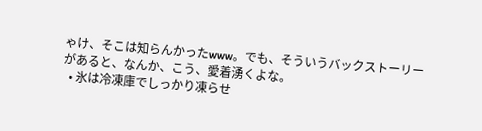ゃけ、そこは知らんかったwww。でも、そういうバックストーリーがあると、なんか、こう、愛着湧くよな。
  • 氷は冷凍庫でしっかり凍らせ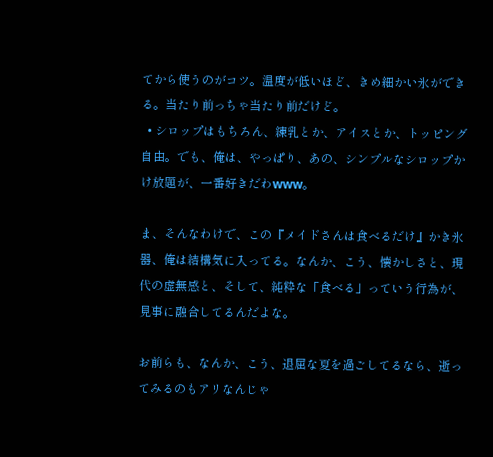てから使うのがコツ。温度が低いほど、きめ細かい氷ができる。当たり前っちゃ当たり前だけど。
  • シロップはもちろん、練乳とか、アイスとか、トッピング自由。でも、俺は、やっぱり、あの、シンプルなシロップかけ放題が、一番好きだわwww。

ま、そんなわけで、この『メイドさんは食べるだけ』かき氷器、俺は結構気に入ってる。なんか、こう、懐かしさと、現代の虚無感と、そして、純粋な「食べる」っていう行為が、見事に融合してるんだよな。

お前らも、なんか、こう、退屈な夏を過ごしてるなら、逝ってみるのもアリなんじゃ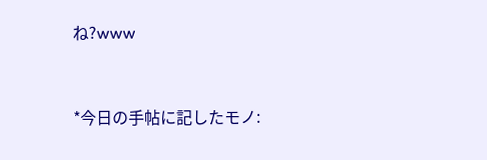ね?www


*今日の手帖に記したモノ: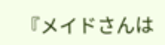『メイドさんは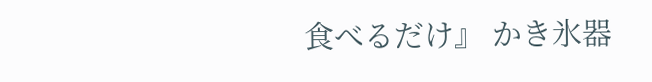食べるだけ』 かき氷器